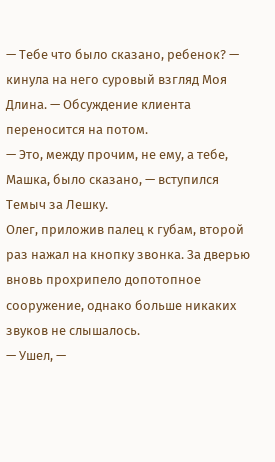— Тебе что было сказано, ребенок? — кинула на него суровый взгляд Моя Длина. — Обсуждение клиента переносится на потом.
— Это, между прочим, не ему, а тебе, Машка, было сказано, — вступился Темыч за Лешку.
Олег, приложив палец к губам, второй раз нажал на кнопку звонка. За дверью вновь прохрипело допотопное сооружение, однако больше никаких звуков не слышалось.
— Ушел, —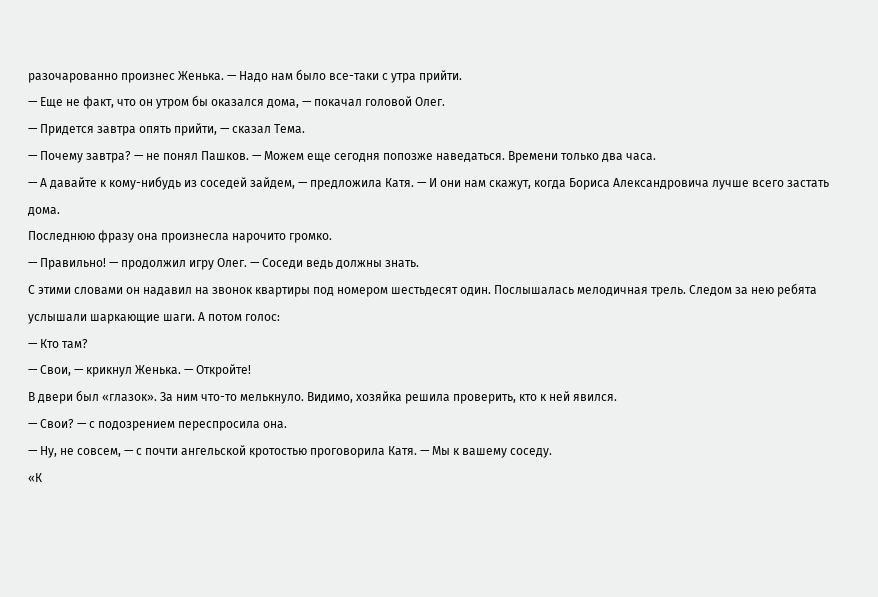разочарованно произнес Женька. — Надо нам было все-таки с утра прийти.
— Еще не факт, что он утром бы оказался дома, — покачал головой Олег.
— Придется завтра опять прийти, — сказал Тема.
— Почему завтра? — не понял Пашков. — Можем еще сегодня попозже наведаться. Времени только два часа.
— А давайте к кому-нибудь из соседей зайдем, — предложила Катя. — И они нам скажут, когда Бориса Александровича лучше всего застать дома.
Последнюю фразу она произнесла нарочито громко.
— Правильно! — продолжил игру Олег. — Соседи ведь должны знать.
С этими словами он надавил на звонок квартиры под номером шестьдесят один. Послышалась мелодичная трель. Следом за нею ребята услышали шаркающие шаги. А потом голос:
— Кто там?
— Свои, — крикнул Женька. — Откройте!
В двери был «глазок». За ним что-то мелькнуло. Видимо, хозяйка решила проверить, кто к ней явился.
— Свои? — с подозрением переспросила она.
— Ну, не совсем, — с почти ангельской кротостью проговорила Катя. — Мы к вашему соседу.
«К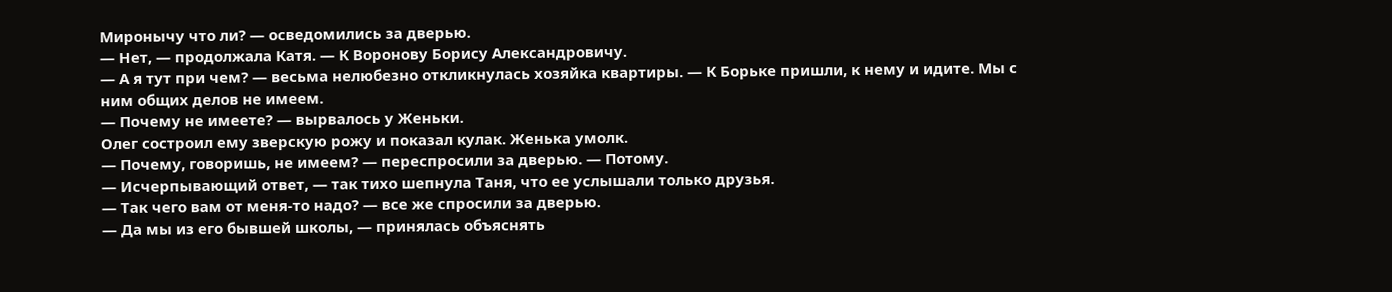Миронычу что ли? — осведомились за дверью.
— Нет, — продолжала Катя. — К Воронову Борису Александровичу.
— А я тут при чем? — весьма нелюбезно откликнулась хозяйка квартиры. — К Борьке пришли, к нему и идите. Мы с ним общих делов не имеем.
— Почему не имеете? — вырвалось у Женьки.
Олег состроил ему зверскую рожу и показал кулак. Женька умолк.
— Почему, говоришь, не имеем? — переспросили за дверью. — Потому.
— Исчерпывающий ответ, — так тихо шепнула Таня, что ее услышали только друзья.
— Так чего вам от меня-то надо? — все же спросили за дверью.
— Да мы из его бывшей школы, — принялась объяснять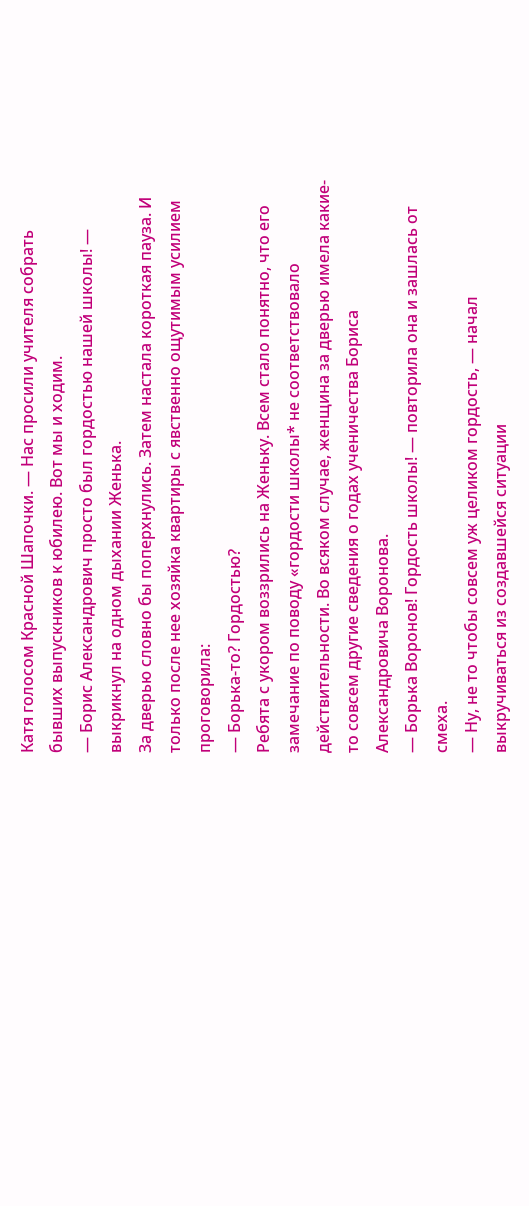Катя голосом Красной Шапочки. — Нас просили учителя собрать бывших выпускников к юбилею. Вот мы и ходим.
— Борис Александрович просто был гордостью нашей школы! — выкрикнул на одном дыхании Женька.
За дверью словно бы поперхнулись. Затем настала короткая пауза. И только после нее хозяйка квартиры с явственно ощутимым усилием проговорила:
— Борька-то? Гордостью?
Ребята с укором воззрились на Женьку. Всем стало понятно, что его замечание по поводу «гордости школы* не соответствовало действительности. Во всяком случае, женщина за дверью имела какие-то совсем другие сведения о годах ученичества Бориса Александровича Воронова.
— Борька Воронов! Гордость школы! — повторила она и зашлась от смеха.
— Ну, не то чтобы совсем уж целиком гордость, — начал выкручиваться из создавшейся ситуации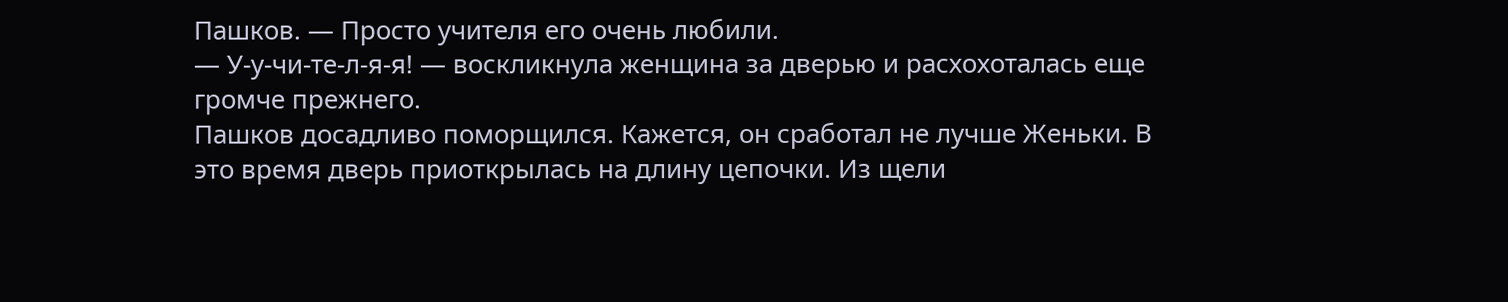Пашков. — Просто учителя его очень любили.
— У-у-чи-те-л-я-я! — воскликнула женщина за дверью и расхохоталась еще громче прежнего.
Пашков досадливо поморщился. Кажется, он сработал не лучше Женьки. В это время дверь приоткрылась на длину цепочки. Из щели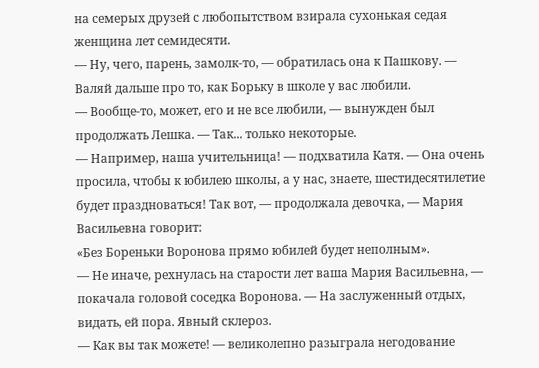на семерых друзей с любопытством взирала сухонькая седая женщина лет семидесяти.
— Ну, чего, парень, замолк-то, — обратилась она к Пашкову. — Валяй дальше про то, как Борьку в школе у вас любили.
— Вообще-то, может, его и не все любили, — вынужден был продолжать Лешка. — Так... только некоторые.
— Например, наша учительница! — подхватила Катя. — Она очень просила, чтобы к юбилею школы, а у нас, знаете, шестидесятилетие будет праздноваться! Так вот, — продолжала девочка, — Мария Васильевна говорит:
«Без Бореньки Воронова прямо юбилей будет неполным».
— Не иначе, рехнулась на старости лет ваша Мария Васильевна, — покачала головой соседка Воронова. — На заслуженный отдых, видать, ей пора. Явный склероз.
— Как вы так можете! — великолепно разыграла негодование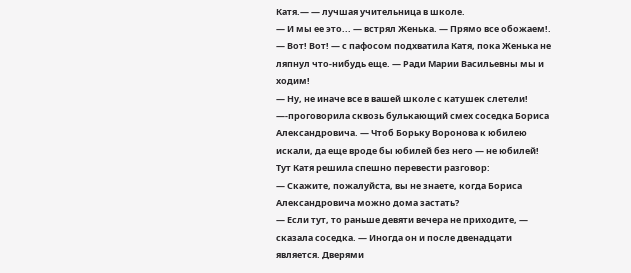Катя.— — лучшая учительница в школе.
— И мы ее это... — встрял Женька. — Прямо все обожаем!.
— Вот! Вот! — с пафосом подхватила Катя, пока Женька не ляпнул что-нибудь еще. — Ради Марии Васильевны мы и ходим!
— Ну, не иначе все в вашей школе с катушек слетели! —-проговорила сквозь булькающий смех соседка Бориса Александровича. — Чтоб Борьку Воронова к юбилею искали, да еще вроде бы юбилей без него — не юбилей!
Тут Катя решила спешно перевести разговор:
— Скажите, пожалуйста, вы не знаете, когда Бориса Александровича можно дома застать?
— Если тут, то раньше девяти вечера не приходите, — сказала соседка. — Иногда он и после двенадцати является. Дверями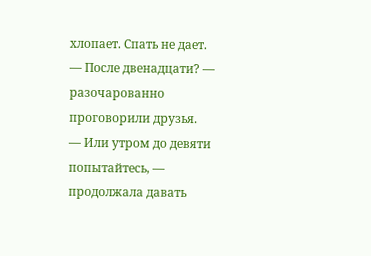хлопает. Спать не дает.
— После двенадцати? — разочарованно проговорили друзья.
— Или утром до девяти попытайтесь, — продолжала давать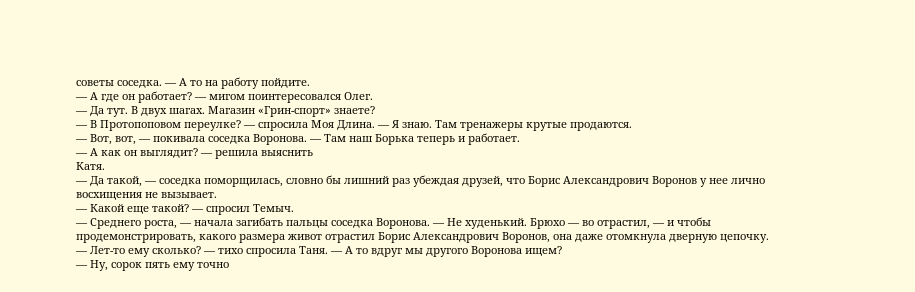советы соседка. — А то на работу пойдите.
— А где он работает? — мигом поинтересовался Олег.
— Да тут. В двух шагах. Магазин «Грин-спорт» знаете?
— В Протопоповом переулке? — спросила Моя Длина. — Я знаю. Там тренажеры крутые продаются.
— Вот, вот, — покивала соседка Воронова. — Там наш Борька теперь и работает.
— А как он выглядит? — решила выяснить
Катя.
— Да такой, — соседка поморщилась, словно бы лишний раз убеждая друзей, что Борис Александрович Воронов у нее лично восхищения не вызывает.
— Какой еще такой? — спросил Темыч.
— Среднего роста, — начала загибать пальцы соседка Воронова. — Не худенький. Брюхо — во отрастил, — и чтобы продемонстрировать, какого размера живот отрастил Борис Александрович Воронов, она даже отомкнула дверную цепочку.
— Лет-то ему сколько? — тихо спросила Таня. — А то вдруг мы другого Воронова ищем?
— Ну, сорок пять ему точно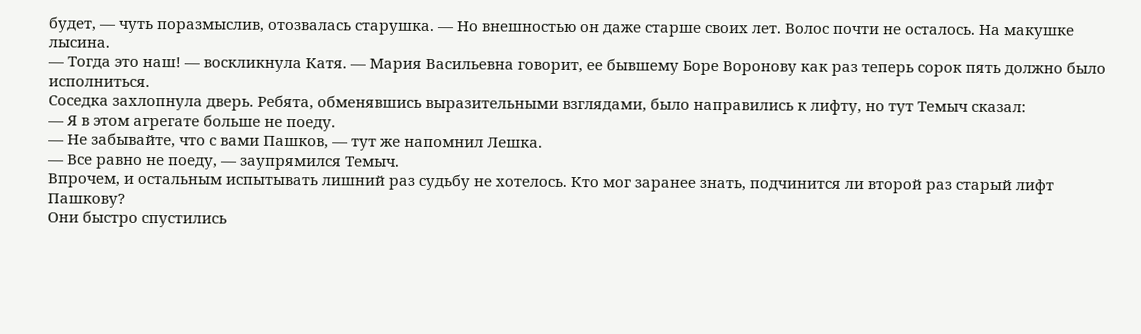будет, — чуть поразмыслив, отозвалась старушка. — Но внешностью он даже старше своих лет. Волос почти не осталось. На макушке лысина.
— Тогда это наш! — воскликнула Катя. — Мария Васильевна говорит, ее бывшему Боре Воронову как раз теперь сорок пять должно было исполниться.
Соседка захлопнула дверь. Ребята, обменявшись выразительными взглядами, было направились к лифту, но тут Темыч сказал:
— Я в этом агрегате больше не поеду.
— Не забывайте, что с вами Пашков, — тут же напомнил Лешка.
— Все равно не поеду, — заупрямился Темыч.
Впрочем, и остальным испытывать лишний раз судьбу не хотелось. Кто мог заранее знать, подчинится ли второй раз старый лифт Пашкову?
Они быстро спустились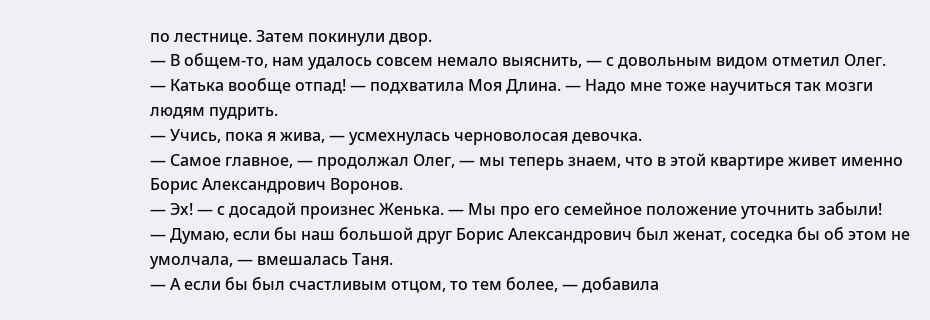по лестнице. Затем покинули двор.
— В общем-то, нам удалось совсем немало выяснить, — с довольным видом отметил Олег.
— Катька вообще отпад! — подхватила Моя Длина. — Надо мне тоже научиться так мозги людям пудрить.
— Учись, пока я жива, — усмехнулась черноволосая девочка.
— Самое главное, — продолжал Олег, — мы теперь знаем, что в этой квартире живет именно Борис Александрович Воронов.
— Эх! — с досадой произнес Женька. — Мы про его семейное положение уточнить забыли!
— Думаю, если бы наш большой друг Борис Александрович был женат, соседка бы об этом не умолчала, — вмешалась Таня.
— А если бы был счастливым отцом, то тем более, — добавила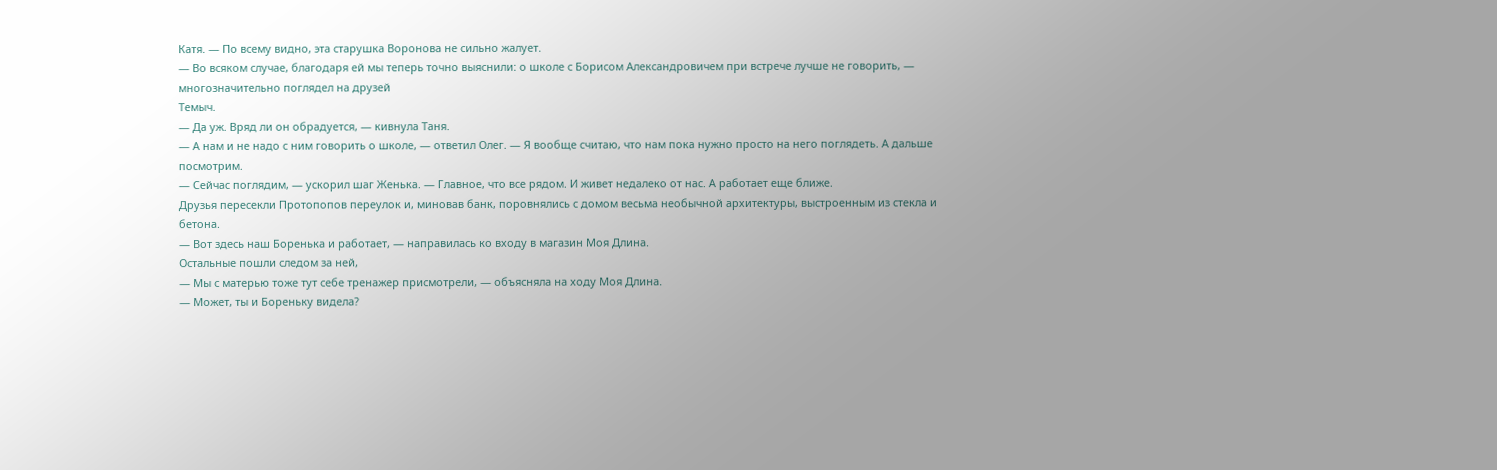Катя. — По всему видно, эта старушка Воронова не сильно жалует.
— Во всяком случае, благодаря ей мы теперь точно выяснили: о школе с Борисом Александровичем при встрече лучше не говорить, — многозначительно поглядел на друзей
Темыч.
— Да уж. Вряд ли он обрадуется, — кивнула Таня.
— А нам и не надо с ним говорить о школе, — ответил Олег. — Я вообще считаю, что нам пока нужно просто на него поглядеть. А дальше посмотрим.
— Сейчас поглядим, — ускорил шаг Женька. — Главное, что все рядом. И живет недалеко от нас. А работает еще ближе.
Друзья пересекли Протопопов переулок и, миновав банк, поровнялись с домом весьма необычной архитектуры, выстроенным из стекла и бетона.
— Вот здесь наш Боренька и работает, — направилась ко входу в магазин Моя Длина.
Остальные пошли следом за ней,
— Мы с матерью тоже тут себе тренажер присмотрели, — объясняла на ходу Моя Длина.
— Может, ты и Бореньку видела?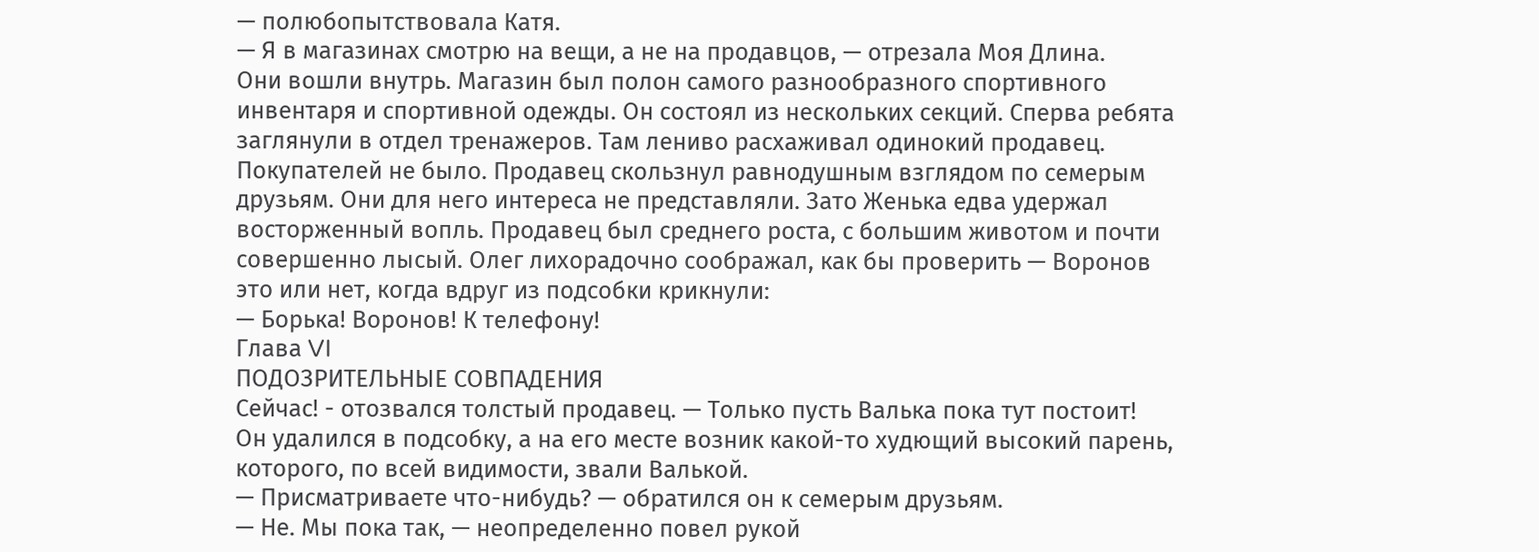— полюбопытствовала Катя.
— Я в магазинах смотрю на вещи, а не на продавцов, — отрезала Моя Длина.
Они вошли внутрь. Магазин был полон самого разнообразного спортивного инвентаря и спортивной одежды. Он состоял из нескольких секций. Сперва ребята заглянули в отдел тренажеров. Там лениво расхаживал одинокий продавец. Покупателей не было. Продавец скользнул равнодушным взглядом по семерым друзьям. Они для него интереса не представляли. Зато Женька едва удержал восторженный вопль. Продавец был среднего роста, с большим животом и почти совершенно лысый. Олег лихорадочно соображал, как бы проверить — Воронов это или нет, когда вдруг из подсобки крикнули:
— Борька! Воронов! К телефону!
Глава VI
ПОДОЗРИТЕЛЬНЫЕ СОВПАДЕНИЯ
Сейчас! - отозвался толстый продавец. — Только пусть Валька пока тут постоит!
Он удалился в подсобку, а на его месте возник какой-то худющий высокий парень, которого, по всей видимости, звали Валькой.
— Присматриваете что-нибудь? — обратился он к семерым друзьям.
— Не. Мы пока так, — неопределенно повел рукой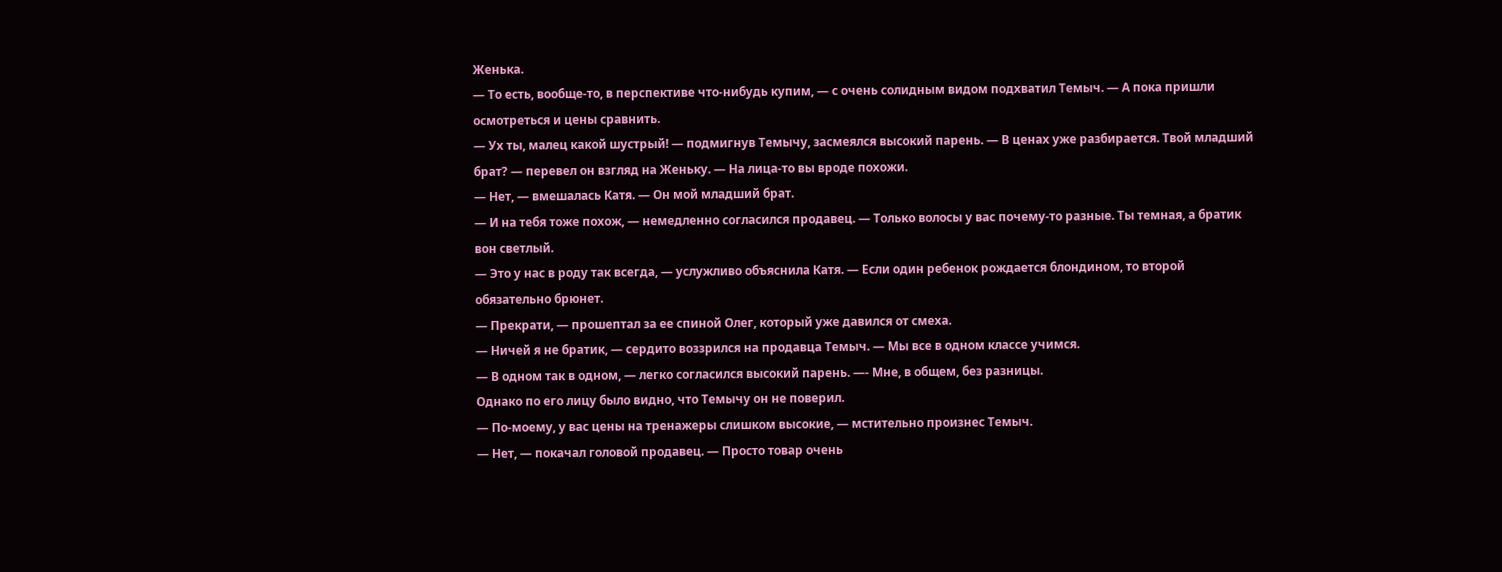Женька.
— То есть, вообще-то, в перспективе что-нибудь купим, — с очень солидным видом подхватил Темыч. — А пока пришли осмотреться и цены сравнить.
— Ух ты, малец какой шустрый! — подмигнув Темычу, засмеялся высокий парень. — В ценах уже разбирается. Твой младший брат? — перевел он взгляд на Женьку. — На лица-то вы вроде похожи.
— Нет, — вмешалась Катя. — Он мой младший брат.
— И на тебя тоже похож, — немедленно согласился продавец. — Только волосы у вас почему-то разные. Ты темная, а братик вон светлый.
— Это у нас в роду так всегда, — услужливо объяснила Катя. — Если один ребенок рождается блондином, то второй обязательно брюнет.
— Прекрати, — прошептал за ее спиной Олег, который уже давился от смеха.
— Ничей я не братик, — сердито воззрился на продавца Темыч. — Мы все в одном классе учимся.
— В одном так в одном, — легко согласился высокий парень. —- Мне, в общем, без разницы.
Однако по его лицу было видно, что Темычу он не поверил.
— По-моему, у вас цены на тренажеры слишком высокие, — мстительно произнес Темыч.
— Нет, — покачал головой продавец. — Просто товар очень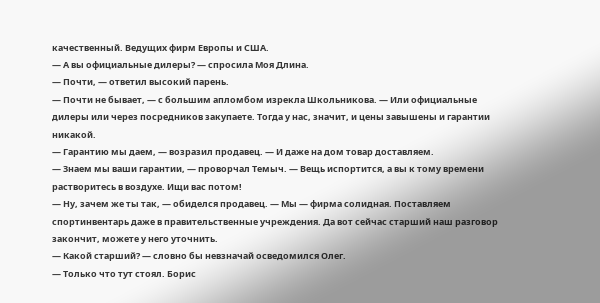качественный. Ведущих фирм Европы и США.
— А вы официальные дилеры? — спросила Моя Длина.
— Почти, — ответил высокий парень.
— Почти не бывает, — с большим апломбом изрекла Школьникова. — Или официальные дилеры или через посредников закупаете. Тогда у нас, значит, и цены завышены и гарантии никакой.
— Гарантию мы даем, — возразил продавец. — И даже на дом товар доставляем.
— Знаем мы ваши гарантии, — проворчал Темыч. — Вещь испортится, а вы к тому времени растворитесь в воздухе. Ищи вас потом!
— Ну, зачем же ты так, — обиделся продавец. — Мы — фирма солидная. Поставляем спортинвентарь даже в правительственные учреждения. Да вот сейчас старший наш разговор закончит, можете у него уточнить.
— Какой старший? — словно бы невзначай осведомился Олег.
— Только что тут стоял. Борис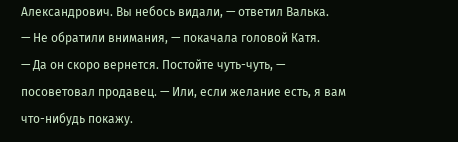Александрович. Вы небось видали, — ответил Валька.
— Не обратили внимания, — покачала головой Катя.
— Да он скоро вернется. Постойте чуть-чуть, — посоветовал продавец. — Или, если желание есть, я вам что-нибудь покажу.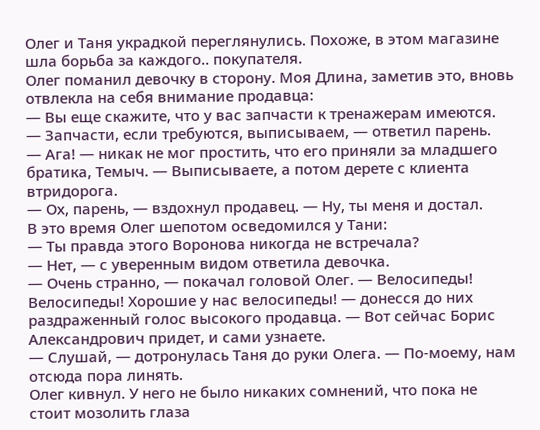Олег и Таня украдкой переглянулись. Похоже, в этом магазине шла борьба за каждого.. покупателя.
Олег поманил девочку в сторону. Моя Длина, заметив это, вновь отвлекла на себя внимание продавца:
— Вы еще скажите, что у вас запчасти к тренажерам имеются.
— Запчасти, если требуются, выписываем, — ответил парень.
— Ага! — никак не мог простить, что его приняли за младшего братика, Темыч. — Выписываете, а потом дерете с клиента втридорога.
— Ох, парень, — вздохнул продавец. — Ну, ты меня и достал.
В это время Олег шепотом осведомился у Тани:
— Ты правда этого Воронова никогда не встречала?
— Нет, — с уверенным видом ответила девочка.
— Очень странно, — покачал головой Олег. — Велосипеды! Велосипеды! Хорошие у нас велосипеды! — донесся до них раздраженный голос высокого продавца. — Вот сейчас Борис Александрович придет, и сами узнаете.
— Слушай, — дотронулась Таня до руки Олега. — По-моему, нам отсюда пора линять.
Олег кивнул. У него не было никаких сомнений, что пока не стоит мозолить глаза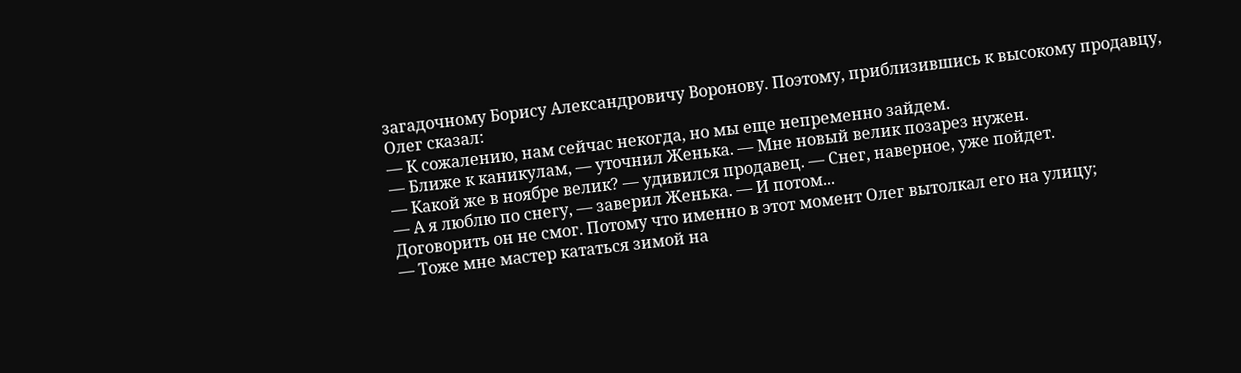загадочному Борису Александровичу Воронову. Поэтому, приблизившись к высокому продавцу, Олег сказал:
— К сожалению, нам сейчас некогда, но мы еще непременно зайдем.
— Ближе к каникулам, — уточнил Женька. — Мне новый велик позарез нужен.
— Какой же в ноябре велик? — удивился продавец. — Снег, наверное, уже пойдет.
— А я люблю по снегу, — заверил Женька. — И потом...
Договорить он не смог. Потому что именно в этот момент Олег вытолкал его на улицу;
— Тоже мне мастер кататься зимой на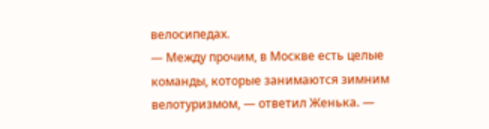велосипедах.
— Между прочим, в Москве есть целые команды, которые занимаются зимним велотуризмом, — ответил Женька. —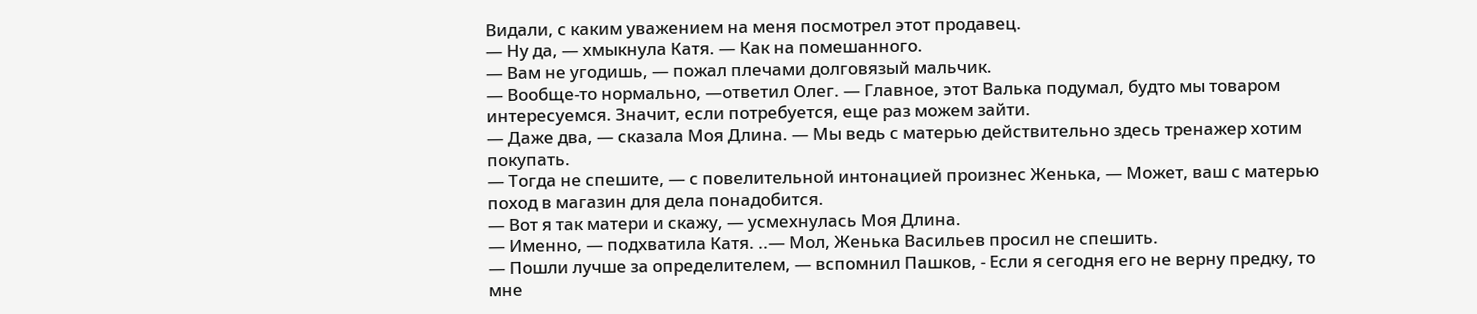Видали, с каким уважением на меня посмотрел этот продавец.
— Ну да, — хмыкнула Катя. — Как на помешанного.
— Вам не угодишь, — пожал плечами долговязый мальчик.
— Вообще-то нормально, —ответил Олег. — Главное, этот Валька подумал, будто мы товаром интересуемся. Значит, если потребуется, еще раз можем зайти.
— Даже два, — сказала Моя Длина. — Мы ведь с матерью действительно здесь тренажер хотим покупать.
— Тогда не спешите, — с повелительной интонацией произнес Женька, — Может, ваш с матерью поход в магазин для дела понадобится.
— Вот я так матери и скажу, — усмехнулась Моя Длина.
— Именно, — подхватила Катя. ..— Мол, Женька Васильев просил не спешить.
— Пошли лучше за определителем, — вспомнил Пашков, - Если я сегодня его не верну предку, то мне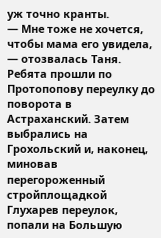уж точно кранты.
— Мне тоже не хочется, чтобы мама его увидела, — отозвалась Таня.
Ребята прошли по Протопопову переулку до поворота в Астраханский. Затем выбрались на Грохольский и, наконец, миновав перегороженный стройплощадкой Глухарев переулок, попали на Большую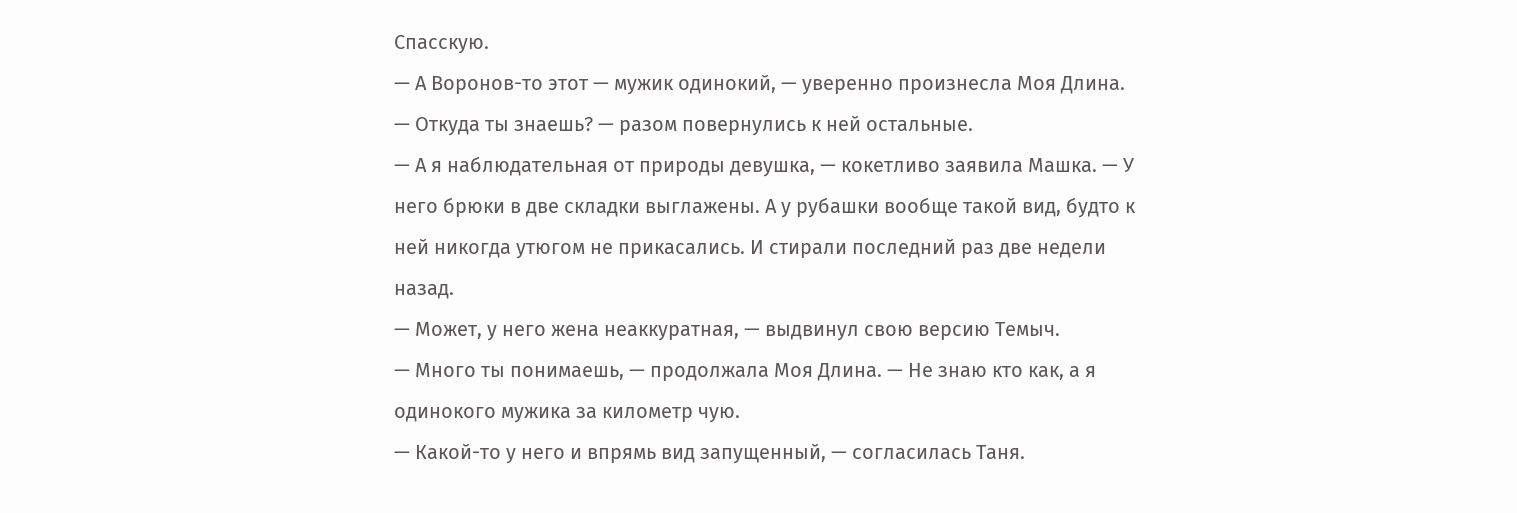Спасскую.
— А Воронов-то этот — мужик одинокий, — уверенно произнесла Моя Длина.
— Откуда ты знаешь? — разом повернулись к ней остальные.
— А я наблюдательная от природы девушка, — кокетливо заявила Машка. — У него брюки в две складки выглажены. А у рубашки вообще такой вид, будто к ней никогда утюгом не прикасались. И стирали последний раз две недели назад.
— Может, у него жена неаккуратная, — выдвинул свою версию Темыч.
— Много ты понимаешь, — продолжала Моя Длина. — Не знаю кто как, а я одинокого мужика за километр чую.
— Какой-то у него и впрямь вид запущенный, — согласилась Таня.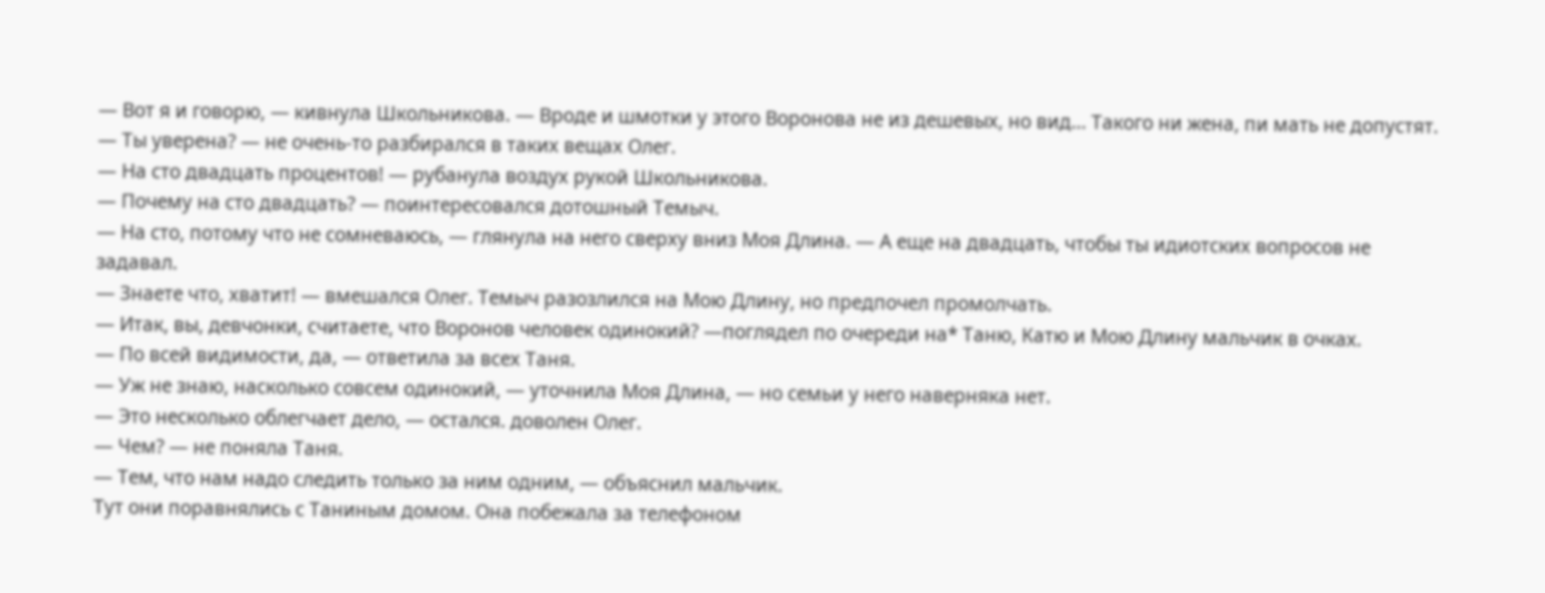— Вот я и говорю, — кивнула Школьникова. — Вроде и шмотки у этого Воронова не из дешевых, но вид... Такого ни жена, пи мать не допустят.
— Ты уверена? — не очень-то разбирался в таких вещах Олег.
— На сто двадцать процентов! — рубанула воздух рукой Школьникова.
— Почему на сто двадцать? — поинтересовался дотошный Темыч.
— На сто, потому что не сомневаюсь, — глянула на него сверху вниз Моя Длина. — А еще на двадцать, чтобы ты идиотских вопросов не задавал.
— Знаете что, хватит! — вмешался Олег. Темыч разозлился на Мою Длину, но предпочел промолчать.
— Итак, вы, девчонки, считаете, что Воронов человек одинокий? —поглядел по очереди на* Таню, Катю и Мою Длину мальчик в очках.
— По всей видимости, да, — ответила за всех Таня.
— Уж не знаю, насколько совсем одинокий, — уточнила Моя Длина, — но семьи у него наверняка нет.
— Это несколько облегчает дело, — остался. доволен Олег.
— Чем? — не поняла Таня.
— Тем, что нам надо следить только за ним одним, — объяснил мальчик.
Тут они поравнялись с Таниным домом. Она побежала за телефоном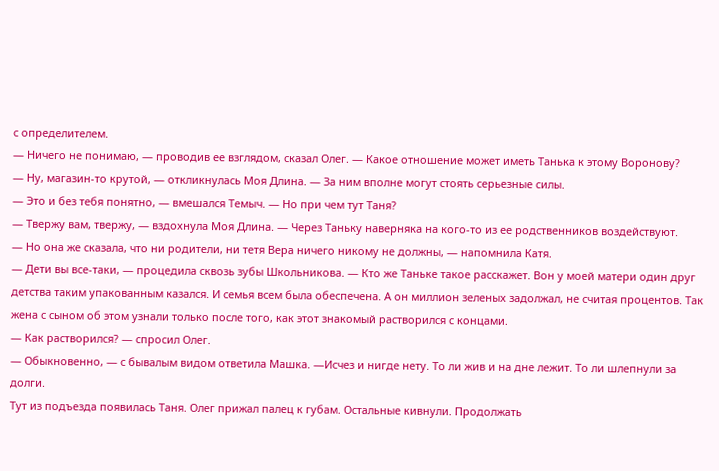с определителем.
— Ничего не понимаю, — проводив ее взглядом, сказал Олег. — Какое отношение может иметь Танька к этому Воронову?
— Ну, магазин-то крутой, — откликнулась Моя Длина. — За ним вполне могут стоять серьезные силы.
— Это и без тебя понятно, — вмешался Темыч. — Но при чем тут Таня?
— Твержу вам, твержу, — вздохнула Моя Длина. — Через Таньку наверняка на кого-то из ее родственников воздействуют.
— Но она же сказала, что ни родители, ни тетя Вера ничего никому не должны, — напомнила Катя.
— Дети вы все-таки, — процедила сквозь зубы Школьникова. — Кто же Таньке такое расскажет. Вон у моей матери один друг детства таким упакованным казался. И семья всем была обеспечена. А он миллион зеленых задолжал, не считая процентов. Так жена с сыном об этом узнали только после того, как этот знакомый растворился с концами.
— Как растворился? — спросил Олег.
— Обыкновенно, — с бывалым видом ответила Машка. —Исчез и нигде нету. То ли жив и на дне лежит. То ли шлепнули за долги.
Тут из подъезда появилась Таня. Олег прижал палец к губам. Остальные кивнули. Продолжать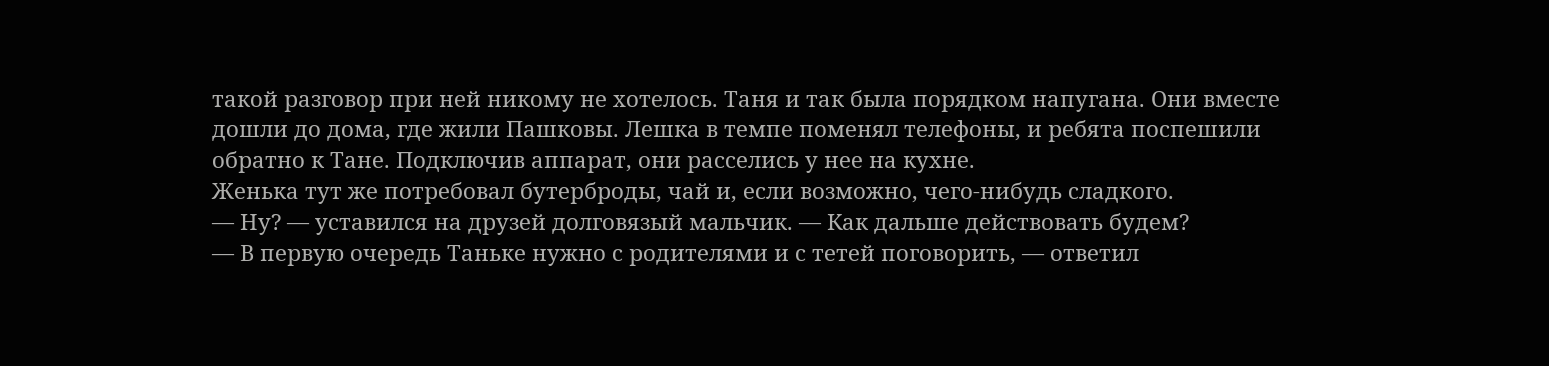такой разговор при ней никому не хотелось. Таня и так была порядком напугана. Они вместе дошли до дома, где жили Пашковы. Лешка в темпе поменял телефоны, и ребята поспешили обратно к Тане. Подключив аппарат, они расселись у нее на кухне.
Женька тут же потребовал бутерброды, чай и, если возможно, чего-нибудь сладкого.
— Ну? — уставился на друзей долговязый мальчик. — Как дальше действовать будем?
— В первую очередь Таньке нужно с родителями и с тетей поговорить, — ответил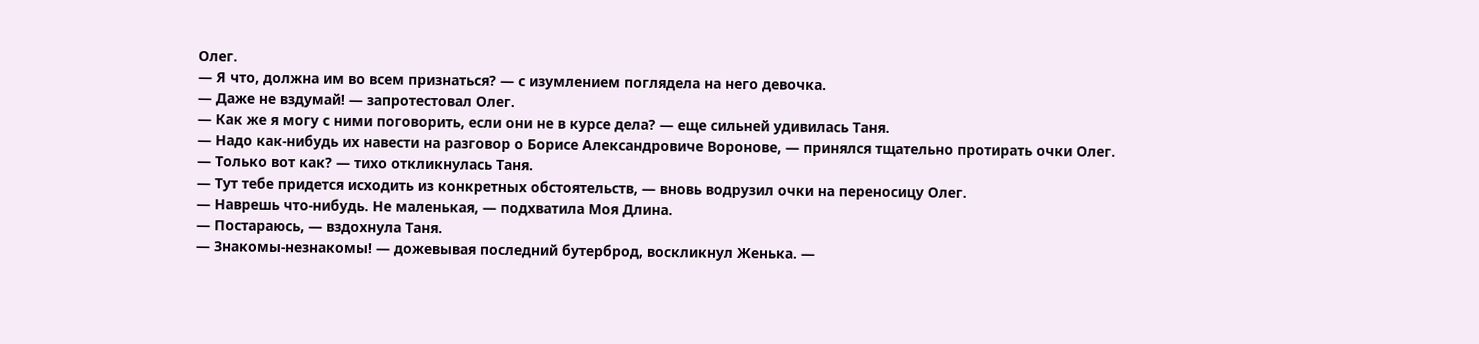Олег.
— Я что, должна им во всем признаться? — с изумлением поглядела на него девочка.
— Даже не вздумай! — запротестовал Олег.
— Как же я могу с ними поговорить, если они не в курсе дела? — еще сильней удивилась Таня.
— Надо как-нибудь их навести на разговор о Борисе Александровиче Воронове, — принялся тщательно протирать очки Олег.
— Только вот как? — тихо откликнулась Таня.
— Тут тебе придется исходить из конкретных обстоятельств, — вновь водрузил очки на переносицу Олег.
— Наврешь что-нибудь. Не маленькая, — подхватила Моя Длина.
— Постараюсь, — вздохнула Таня.
— Знакомы-незнакомы! — дожевывая последний бутерброд, воскликнул Женька. —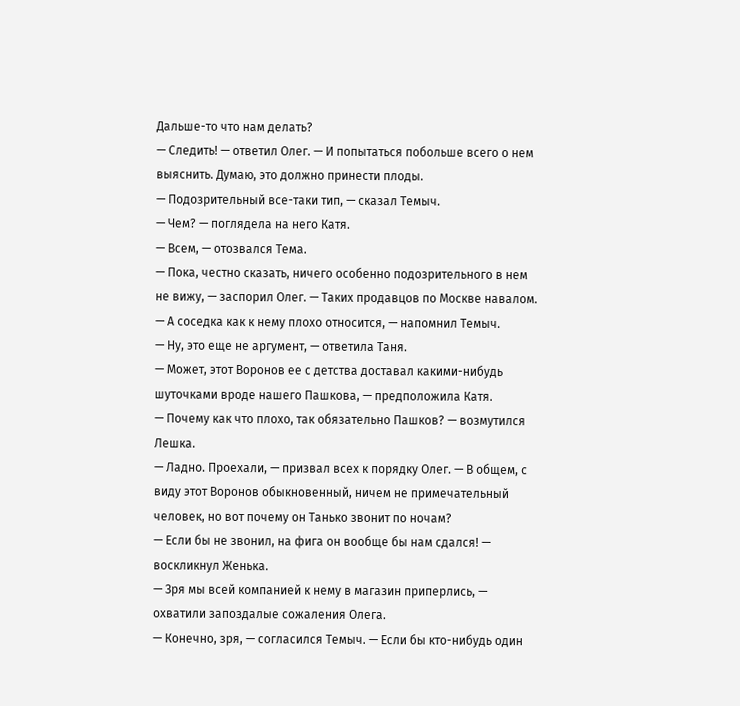Дальше-то что нам делать?
— Следить! — ответил Олег. — И попытаться побольше всего о нем выяснить. Думаю, это должно принести плоды.
— Подозрительный все-таки тип, — сказал Темыч.
— Чем? — поглядела на него Катя.
— Всем, — отозвался Тема.
— Пока, честно сказать, ничего особенно подозрительного в нем не вижу, — заспорил Олег. — Таких продавцов по Москве навалом.
— А соседка как к нему плохо относится, — напомнил Темыч.
— Ну, это еще не аргумент, — ответила Таня.
— Может, этот Воронов ее с детства доставал какими-нибудь шуточками вроде нашего Пашкова, — предположила Катя.
— Почему как что плохо, так обязательно Пашков? — возмутился Лешка.
— Ладно. Проехали, — призвал всех к порядку Олег. — В общем, с виду этот Воронов обыкновенный, ничем не примечательный человек, но вот почему он Танько звонит по ночам?
— Если бы не звонил, на фига он вообще бы нам сдался! — воскликнул Женька.
— Зря мы всей компанией к нему в магазин приперлись, — охватили запоздалые сожаления Олега.
— Конечно, зря, — согласился Темыч. — Если бы кто-нибудь один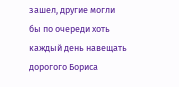зашел, другие могли бы по очереди хоть каждый день навещать дорогого Бориса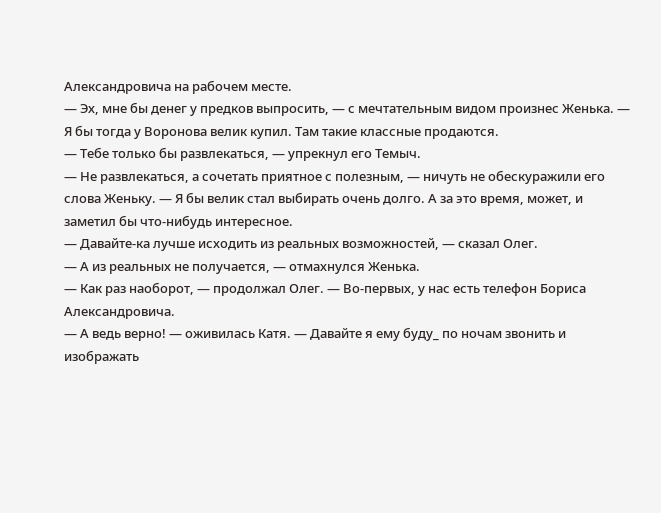Александровича на рабочем месте.
— Эх, мне бы денег у предков выпросить, — с мечтательным видом произнес Женька. — Я бы тогда у Воронова велик купил. Там такие классные продаются.
— Тебе только бы развлекаться, — упрекнул его Темыч.
— Не развлекаться, а сочетать приятное с полезным, — ничуть не обескуражили его слова Женьку. — Я бы велик стал выбирать очень долго. А за это время, может, и заметил бы что-нибудь интересное.
— Давайте-ка лучше исходить из реальных возможностей, — сказал Олег.
— А из реальных не получается, — отмахнулся Женька.
— Как раз наоборот, — продолжал Олег. — Во-первых, у нас есть телефон Бориса Александровича.
— А ведь верно! — оживилась Катя. — Давайте я ему буду_ по ночам звонить и изображать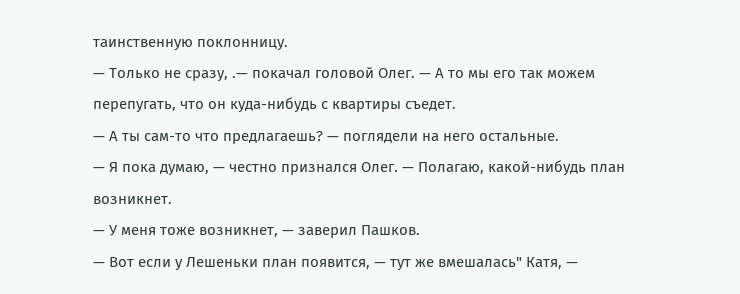таинственную поклонницу.
— Только не сразу, .— покачал головой Олег. — А то мы его так можем перепугать, что он куда-нибудь с квартиры съедет.
— А ты сам-то что предлагаешь? — поглядели на него остальные.
— Я пока думаю, — честно признался Олег. — Полагаю, какой-нибудь план возникнет.
— У меня тоже возникнет, — заверил Пашков.
— Вот если у Лешеньки план появится, — тут же вмешалась" Катя, —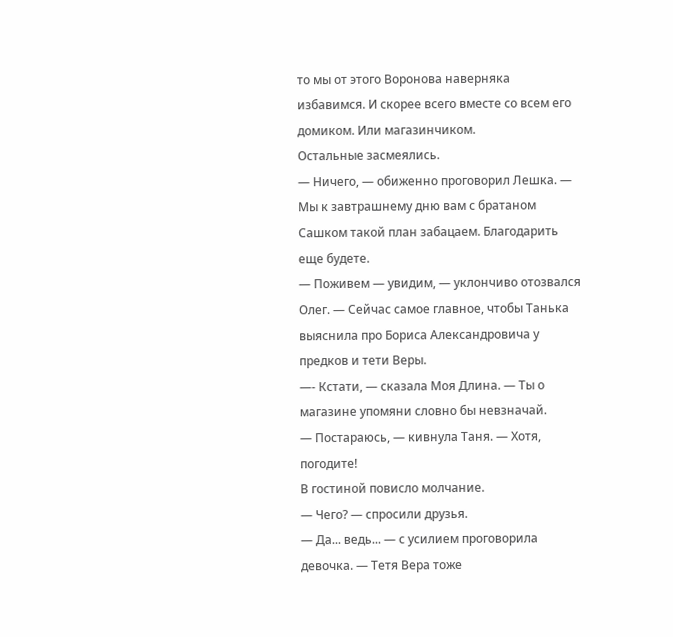то мы от этого Воронова наверняка избавимся. И скорее всего вместе со всем его домиком. Или магазинчиком.
Остальные засмеялись.
— Ничего, — обиженно проговорил Лешка. — Мы к завтрашнему дню вам с братаном Сашком такой план забацаем. Благодарить еще будете.
— Поживем — увидим, — уклончиво отозвался Олег. — Сейчас самое главное, чтобы Танька выяснила про Бориса Александровича у предков и тети Веры.
—- Кстати, — сказала Моя Длина. — Ты о магазине упомяни словно бы невзначай.
— Постараюсь, — кивнула Таня. — Хотя, погодите!
В гостиной повисло молчание.
— Чего? — спросили друзья.
— Да... ведь... — с усилием проговорила девочка. — Тетя Вера тоже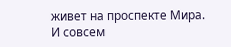живет на проспекте Мира. И совсем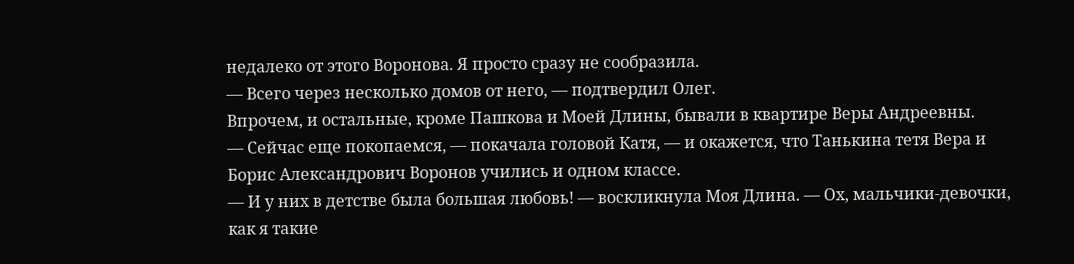недалеко от этого Воронова. Я просто сразу не сообразила.
— Всего через несколько домов от него, — подтвердил Олег.
Впрочем, и остальные, кроме Пашкова и Моей Длины, бывали в квартире Веры Андреевны.
— Сейчас еще покопаемся, — покачала головой Катя, — и окажется, что Танькина тетя Вера и Борис Александрович Воронов учились и одном классе.
— И у них в детстве была большая любовь! — воскликнула Моя Длина. — Ох, мальчики-девочки, как я такие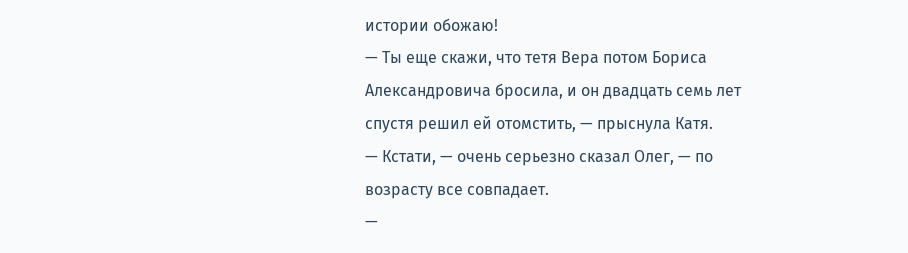истории обожаю!
— Ты еще скажи, что тетя Вера потом Бориса Александровича бросила, и он двадцать семь лет спустя решил ей отомстить, — прыснула Катя.
— Кстати, — очень серьезно сказал Олег, — по возрасту все совпадает.
—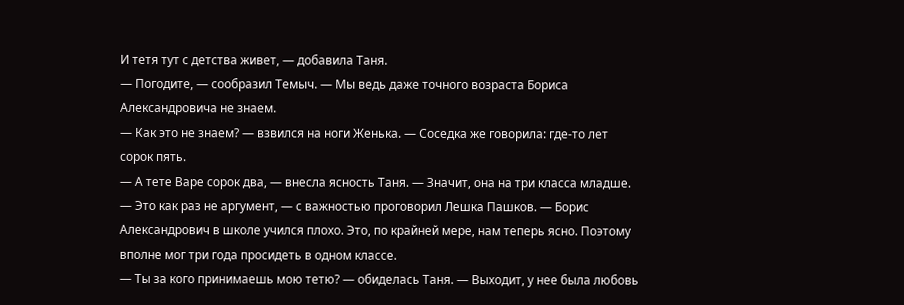И тетя тут с детства живет, — добавила Таня.
— Погодите, — сообразил Темыч. — Мы ведь даже точного возраста Бориса Александровича не знаем.
— Как это не знаем? — взвился на ноги Женька. — Соседка же говорила: где-то лет сорок пять.
— А тете Варе сорок два, — внесла ясность Таня. — Значит, она на три класса младше.
— Это как раз не аргумент, — с важностью проговорил Лешка Пашков. — Борис Александрович в школе учился плохо. Это, по крайней мере, нам теперь ясно. Поэтому вполне мог три года просидеть в одном классе.
— Ты за кого принимаешь мою тетю? — обиделась Таня. — Выходит, у нее была любовь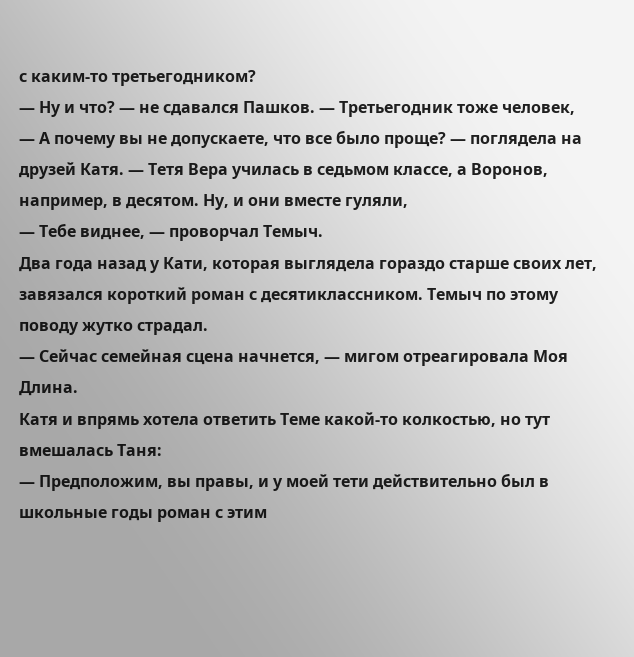с каким-то третьегодником?
— Ну и что? — не сдавался Пашков. — Третьегодник тоже человек,
— А почему вы не допускаете, что все было проще? — поглядела на друзей Катя. — Тетя Вера училась в седьмом классе, а Воронов, например, в десятом. Ну, и они вместе гуляли,
— Тебе виднее, — проворчал Темыч.
Два года назад у Кати, которая выглядела гораздо старше своих лет, завязался короткий роман с десятиклассником. Темыч по этому поводу жутко страдал.
— Сейчас семейная сцена начнется, — мигом отреагировала Моя Длина.
Катя и впрямь хотела ответить Теме какой-то колкостью, но тут вмешалась Таня:
— Предположим, вы правы, и у моей тети действительно был в школьные годы роман с этим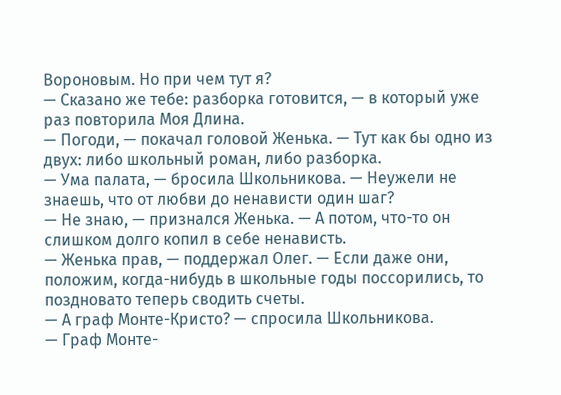Вороновым. Но при чем тут я?
— Сказано же тебе: разборка готовится, — в который уже раз повторила Моя Длина.
— Погоди, — покачал головой Женька. — Тут как бы одно из двух: либо школьный роман, либо разборка.
— Ума палата, — бросила Школьникова. — Неужели не знаешь, что от любви до ненависти один шаг?
— Не знаю, — признался Женька. — А потом, что-то он слишком долго копил в себе ненависть.
— Женька прав, — поддержал Олег. — Если даже они, положим, когда-нибудь в школьные годы поссорились, то поздновато теперь сводить счеты.
— А граф Монте-Кристо? — спросила Школьникова.
— Граф Монте-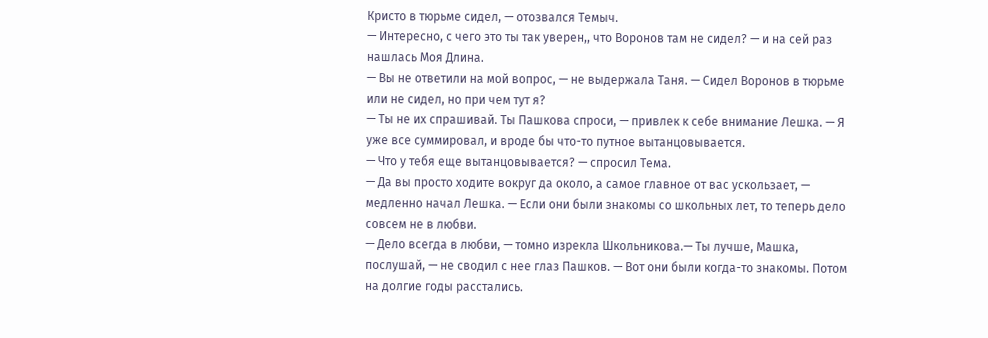Кристо в тюрьме сидел, — отозвался Темыч.
— Интересно, с чего это ты так уверен,, что Воронов там не сидел? — и на сей раз нашлась Моя Длина.
— Вы не ответили на мой вопрос, — не выдержала Таня. — Сидел Воронов в тюрьме или не сидел, но при чем тут я?
— Ты не их спрашивай. Ты Пашкова спроси, — привлек к себе внимание Лешка. — Я уже все суммировал, и вроде бы что-то путное вытанцовывается.
— Что у тебя еще вытанцовывается? — спросил Тема.
— Да вы просто ходите вокруг да около, а самое главное от вас ускользает, — медленно начал Лешка. — Если они были знакомы со школьных лет, то теперь дело совсем не в любви.
— Дело всегда в любви, — томно изрекла Школьникова.— Ты лучше, Машка, послушай, — не сводил с нее глаз Пашков. — Вот они были когда-то знакомы. Потом на долгие годы расстались.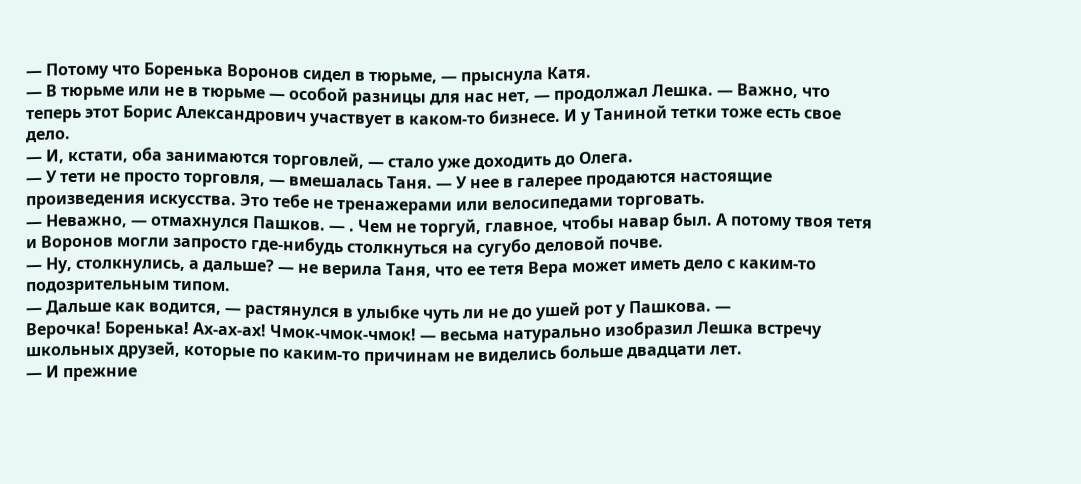— Потому что Боренька Воронов сидел в тюрьме, — прыснула Катя.
— В тюрьме или не в тюрьме — особой разницы для нас нет, — продолжал Лешка. — Важно, что теперь этот Борис Александрович участвует в каком-то бизнесе. И у Таниной тетки тоже есть свое дело.
— И, кстати, оба занимаются торговлей, — стало уже доходить до Олега.
— У тети не просто торговля, — вмешалась Таня. — У нее в галерее продаются настоящие произведения искусства. Это тебе не тренажерами или велосипедами торговать.
— Неважно, — отмахнулся Пашков. — . Чем не торгуй, главное, чтобы навар был. А потому твоя тетя и Воронов могли запросто где-нибудь столкнуться на сугубо деловой почве.
— Ну, столкнулись, а дальше? — не верила Таня, что ее тетя Вера может иметь дело с каким-то подозрительным типом.
— Дальше как водится, — растянулся в улыбке чуть ли не до ушей рот у Пашкова. —
Верочка! Боренька! Ах-ах-ах! Чмок-чмок-чмок! — весьма натурально изобразил Лешка встречу школьных друзей, которые по каким-то причинам не виделись больше двадцати лет.
— И прежние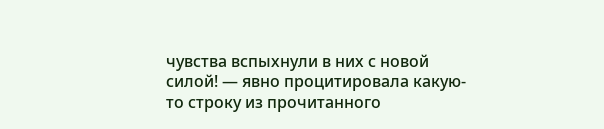чувства вспыхнули в них с новой силой! — явно процитировала какую-то строку из прочитанного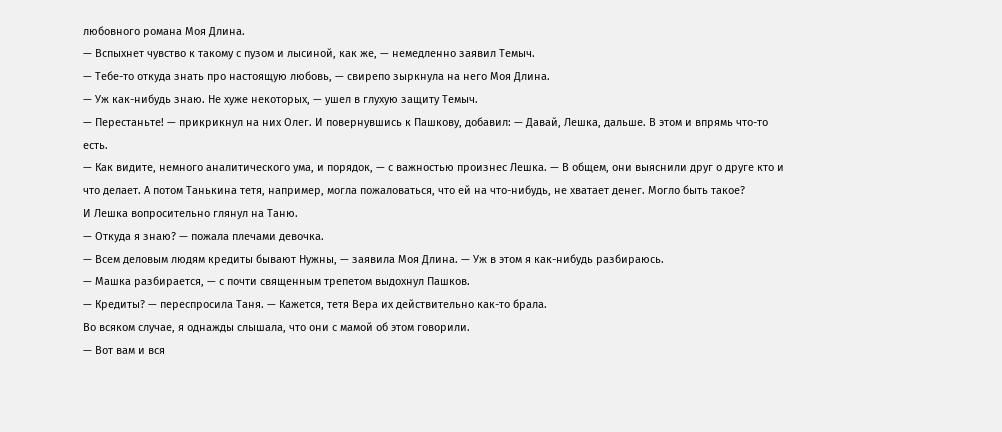любовного романа Моя Длина.
— Вспыхнет чувство к такому с пузом и лысиной, как же, — немедленно заявил Темыч.
— Тебе-то откуда знать про настоящую любовь, — свирепо зыркнула на него Моя Длина.
— Уж как-нибудь знаю. Не хуже некоторых, — ушел в глухую защиту Темыч.
— Перестаньте! — прикрикнул на них Олег. И повернувшись к Пашкову, добавил: — Давай, Лешка, дальше. В этом и впрямь что-то есть.
— Как видите, немного аналитического ума, и порядок, — с важностью произнес Лешка. — В общем, они выяснили друг о друге кто и что делает. А потом Танькина тетя, например, могла пожаловаться, что ей на что-нибудь, не хватает денег. Могло быть такое?
И Лешка вопросительно глянул на Таню.
— Откуда я знаю? — пожала плечами девочка.
— Всем деловым людям кредиты бывают Нужны, — заявила Моя Длина. — Уж в этом я как-нибудь разбираюсь.
— Машка разбирается, — с почти священным трепетом выдохнул Пашков.
— Кредиты? — переспросила Таня. — Кажется, тетя Вера их действительно как-то брала.
Во всяком случае, я однажды слышала, что они с мамой об этом говорили.
— Вот вам и вся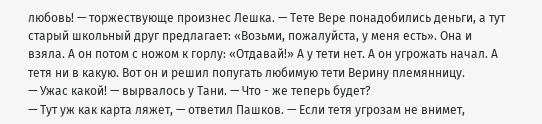любовь! — торжествующе произнес Лешка. — Тете Вере понадобились деньги, а тут старый школьный друг предлагает: «Возьми, пожалуйста, у меня есть». Она и взяла. А он потом с ножом к горлу: «Отдавай!» А у тети нет. А он угрожать начал. А тетя ни в какую. Вот он и решил попугать любимую тети Верину племянницу.
— Ужас какой! — вырвалось у Тани. — Что - же теперь будет?
— Тут уж как карта ляжет, — ответил Пашков. — Если тетя угрозам не внимет,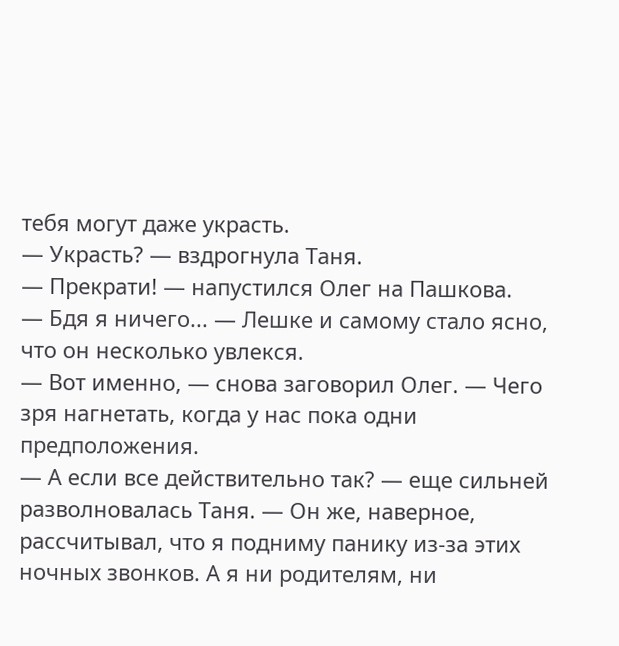тебя могут даже украсть.
— Украсть? — вздрогнула Таня.
— Прекрати! — напустился Олег на Пашкова.
— Бдя я ничего... — Лешке и самому стало ясно, что он несколько увлекся.
— Вот именно, — снова заговорил Олег. — Чего зря нагнетать, когда у нас пока одни предположения.
— А если все действительно так? — еще сильней разволновалась Таня. — Он же, наверное, рассчитывал, что я подниму панику из-за этих ночных звонков. А я ни родителям, ни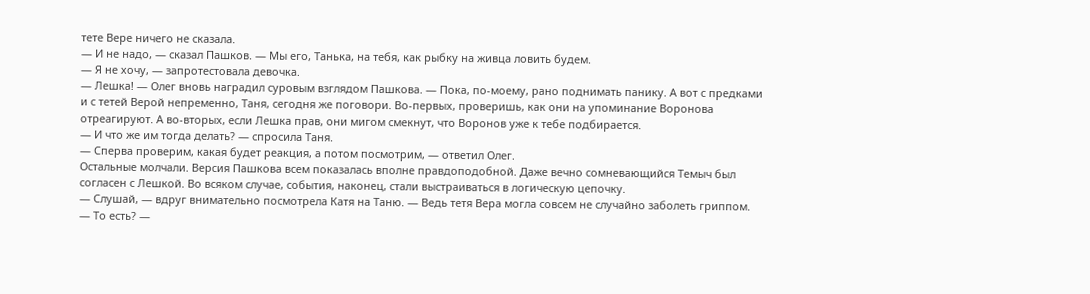тете Вере ничего не сказала.
— И не надо, — сказал Пашков. — Мы его, Танька, на тебя, как рыбку на живца ловить будем.
— Я не хочу, — запротестовала девочка.
— Лешка! — Олег вновь наградил суровым взглядом Пашкова. — Пока, по-моему, рано поднимать панику. А вот с предками и с тетей Верой непременно, Таня, сегодня же поговори. Во-первых, проверишь, как они на упоминание Воронова отреагируют. А во-вторых, если Лешка прав, они мигом смекнут, что Воронов уже к тебе подбирается.
— И что же им тогда делать? — спросила Таня.
— Сперва проверим, какая будет реакция, а потом посмотрим, — ответил Олег.
Остальные молчали. Версия Пашкова всем показалась вполне правдоподобной. Даже вечно сомневающийся Темыч был согласен с Лешкой. Во всяком случае, события, наконец, стали выстраиваться в логическую цепочку.
— Слушай, — вдруг внимательно посмотрела Катя на Таню. — Ведь тетя Вера могла совсем не случайно заболеть гриппом.
— То есть? —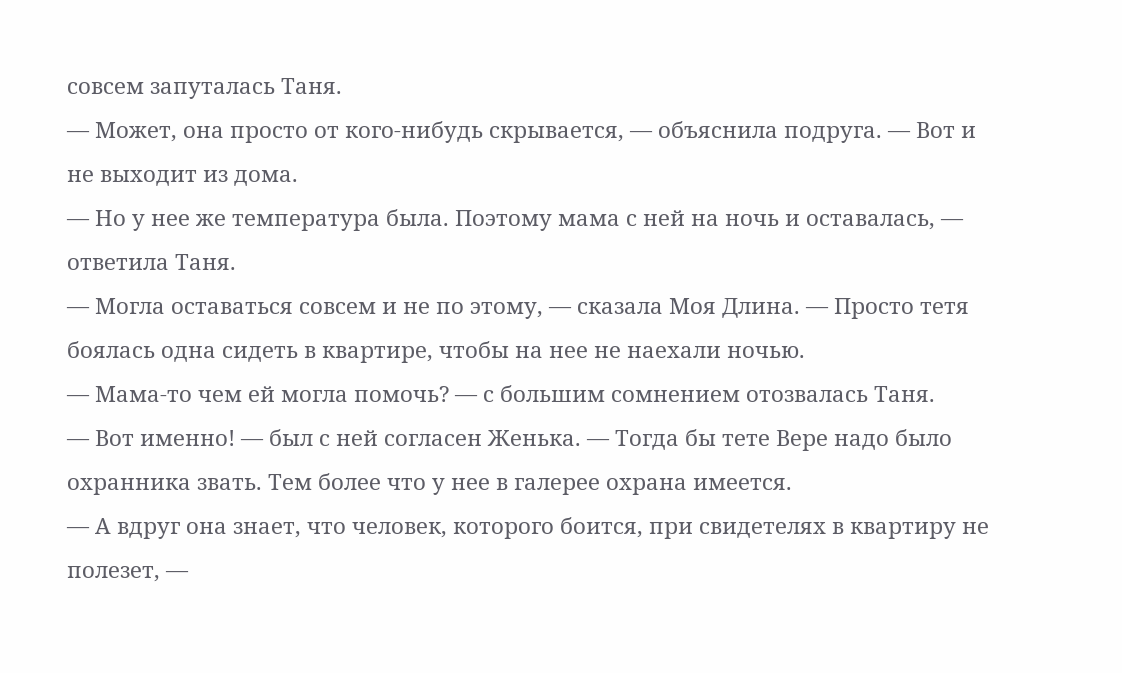совсем запуталась Таня.
— Может, она просто от кого-нибудь скрывается, — объяснила подруга. — Вот и не выходит из дома.
— Но у нее же температура была. Поэтому мама с ней на ночь и оставалась, — ответила Таня.
— Могла оставаться совсем и не по этому, — сказала Моя Длина. — Просто тетя боялась одна сидеть в квартире, чтобы на нее не наехали ночью.
— Мама-то чем ей могла помочь? — с большим сомнением отозвалась Таня.
— Вот именно! — был с ней согласен Женька. — Тогда бы тете Вере надо было охранника звать. Тем более что у нее в галерее охрана имеется.
— А вдруг она знает, что человек, которого боится, при свидетелях в квартиру не полезет, —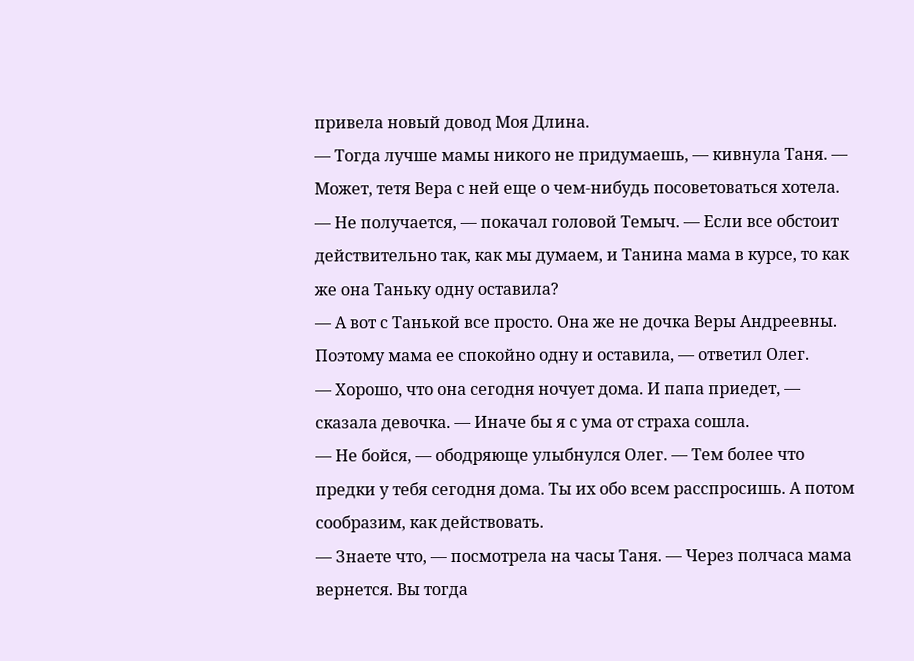привела новый довод Моя Длина.
— Тогда лучше мамы никого не придумаешь, — кивнула Таня. — Может, тетя Вера с ней еще о чем-нибудь посоветоваться хотела.
— Не получается, — покачал головой Темыч. — Если все обстоит действительно так, как мы думаем, и Танина мама в курсе, то как же она Таньку одну оставила?
— А вот с Танькой все просто. Она же не дочка Веры Андреевны. Поэтому мама ее спокойно одну и оставила, — ответил Олег.
— Хорошо, что она сегодня ночует дома. И папа приедет, — сказала девочка. — Иначе бы я с ума от страха сошла.
— Не бойся, — ободряюще улыбнулся Олег. — Тем более что предки у тебя сегодня дома. Ты их обо всем расспросишь. А потом сообразим, как действовать.
— Знаете что, — посмотрела на часы Таня. — Через полчаса мама вернется. Вы тогда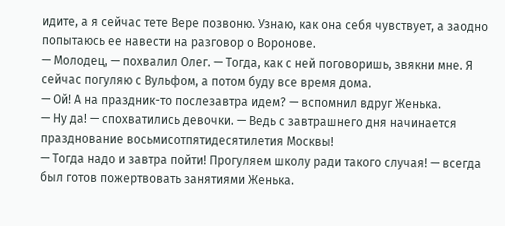идите, а я сейчас тете Вере позвоню. Узнаю, как она себя чувствует, а заодно попытаюсь ее навести на разговор о Воронове.
— Молодец, — похвалил Олег. — Тогда, как с ней поговоришь, звякни мне. Я сейчас погуляю с Вульфом, а потом буду все время дома.
— Ой! А на праздник-то послезавтра идем? — вспомнил вдруг Женька.
— Ну да! — спохватились девочки. — Ведь с завтрашнего дня начинается празднование восьмисотпятидесятилетия Москвы!
— Тогда надо и завтра пойти! Прогуляем школу ради такого случая! — всегда был готов пожертвовать занятиями Женька.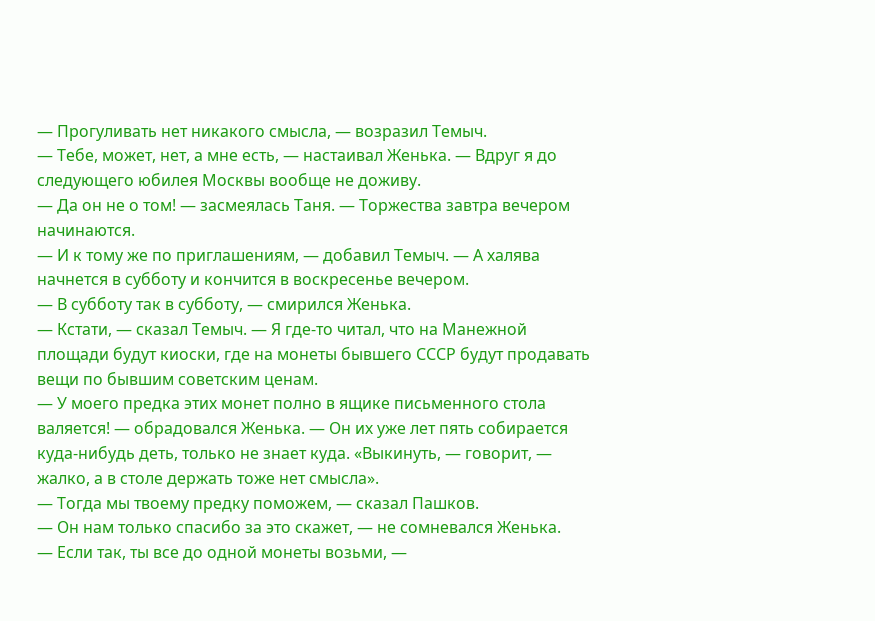— Прогуливать нет никакого смысла, — возразил Темыч.
— Тебе, может, нет, а мне есть, — настаивал Женька. — Вдруг я до следующего юбилея Москвы вообще не доживу.
— Да он не о том! — засмеялась Таня. — Торжества завтра вечером начинаются.
— И к тому же по приглашениям, — добавил Темыч. — А халява начнется в субботу и кончится в воскресенье вечером.
— В субботу так в субботу, — смирился Женька.
— Кстати, — сказал Темыч. — Я где-то читал, что на Манежной площади будут киоски, где на монеты бывшего СССР будут продавать вещи по бывшим советским ценам.
— У моего предка этих монет полно в ящике письменного стола валяется! — обрадовался Женька. — Он их уже лет пять собирается куда-нибудь деть, только не знает куда. «Выкинуть, — говорит, — жалко, а в столе держать тоже нет смысла».
— Тогда мы твоему предку поможем, — сказал Пашков.
— Он нам только спасибо за это скажет, — не сомневался Женька.
— Если так, ты все до одной монеты возьми, —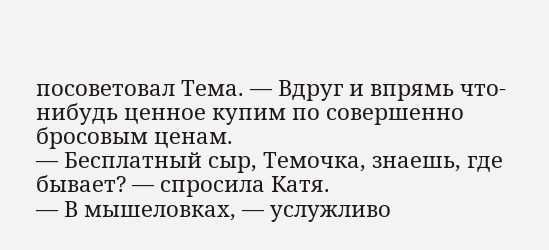посоветовал Тема. — Вдруг и впрямь что-нибудь ценное купим по совершенно бросовым ценам.
— Бесплатный сыр, Темочка, знаешь, где бывает? — спросила Катя.
— В мышеловках, — услужливо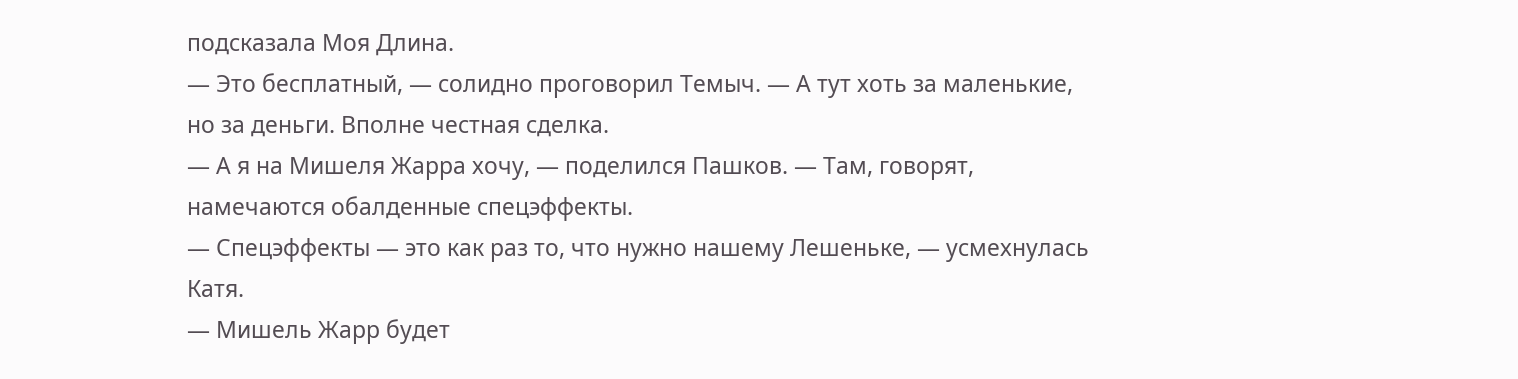подсказала Моя Длина.
— Это бесплатный, — солидно проговорил Темыч. — А тут хоть за маленькие, но за деньги. Вполне честная сделка.
— А я на Мишеля Жарра хочу, — поделился Пашков. — Там, говорят, намечаются обалденные спецэффекты.
— Спецэффекты — это как раз то, что нужно нашему Лешеньке, — усмехнулась Катя.
— Мишель Жарр будет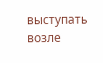выступать возле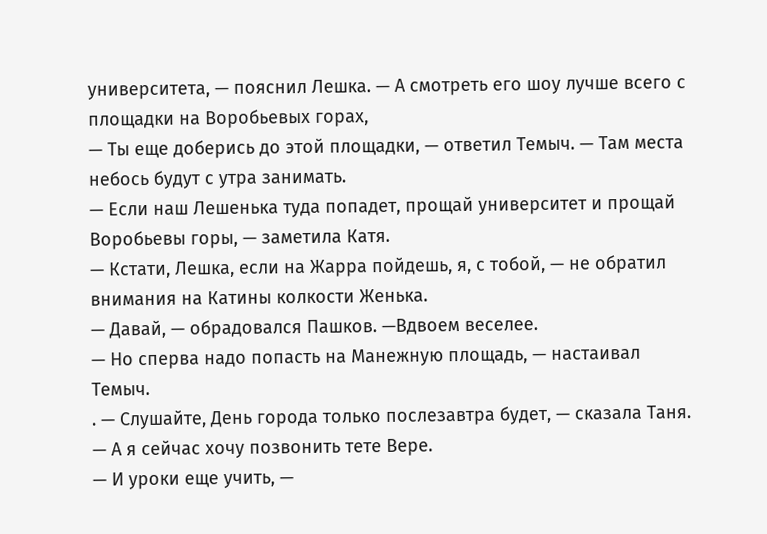университета, — пояснил Лешка. — А смотреть его шоу лучше всего с площадки на Воробьевых горах,
— Ты еще доберись до этой площадки, — ответил Темыч. — Там места небось будут с утра занимать.
— Если наш Лешенька туда попадет, прощай университет и прощай Воробьевы горы, — заметила Катя.
— Кстати, Лешка, если на Жарра пойдешь, я, с тобой, — не обратил внимания на Катины колкости Женька.
— Давай, — обрадовался Пашков. —Вдвоем веселее.
— Но сперва надо попасть на Манежную площадь, — настаивал Темыч.
. — Слушайте, День города только послезавтра будет, — сказала Таня. — А я сейчас хочу позвонить тете Вере.
— И уроки еще учить, —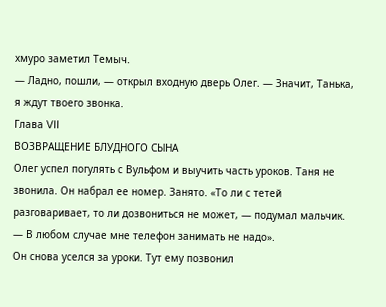хмуро заметил Темыч.
— Ладно, пошли, — открыл входную дверь Олег. — Значит, Танька, я ждут твоего звонка.
Глава VII
ВОЗВРАЩЕНИЕ БЛУДНОГО СЫНА
Олег успел погулять с Вульфом и выучить часть уроков. Таня не звонила. Он набрал ее номер. Занято. «То ли с тетей разговаривает, то ли дозвониться не может, — подумал мальчик. — В любом случае мне телефон занимать не надо».
Он снова уселся за уроки. Тут ему позвонил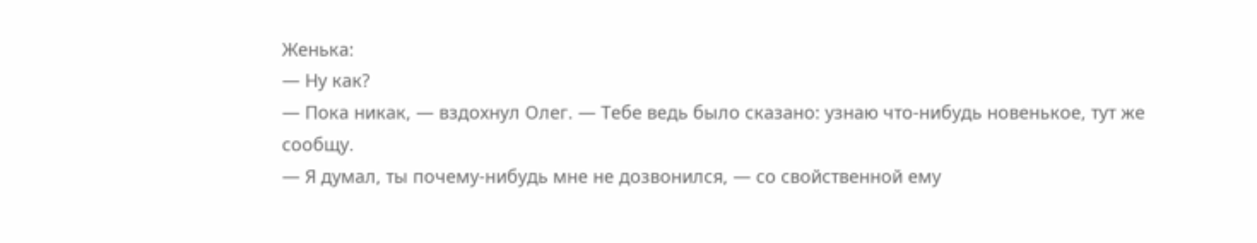Женька:
— Ну как?
— Пока никак, — вздохнул Олег. — Тебе ведь было сказано: узнаю что-нибудь новенькое, тут же сообщу.
— Я думал, ты почему-нибудь мне не дозвонился, — со свойственной ему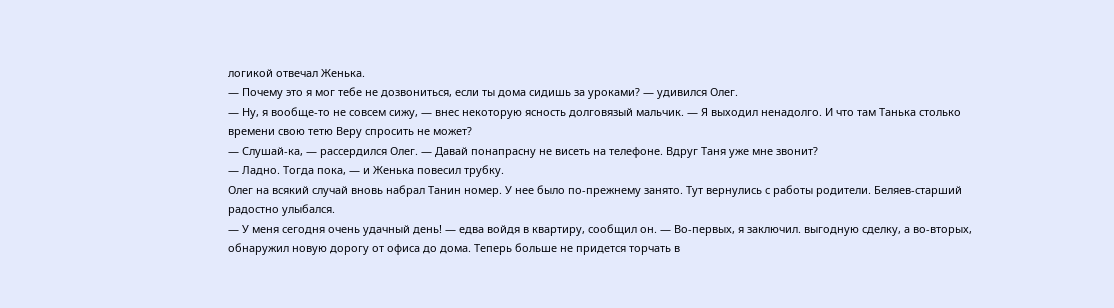логикой отвечал Женька.
— Почему это я мог тебе не дозвониться, если ты дома сидишь за уроками? — удивился Олег.
— Ну, я вообще-то не совсем сижу, — внес некоторую ясность долговязый мальчик. — Я выходил ненадолго. И что там Танька столько времени свою тетю Веру спросить не может?
— Слушай-ка, — рассердился Олег. — Давай понапрасну не висеть на телефоне. Вдруг Таня уже мне звонит?
— Ладно. Тогда пока, — и Женька повесил трубку.
Олег на всякий случай вновь набрал Танин номер. У нее было по-прежнему занято. Тут вернулись с работы родители. Беляев-старший радостно улыбался.
— У меня сегодня очень удачный день! — едва войдя в квартиру, сообщил он. — Во-первых, я заключил. выгодную сделку, а во-вторых, обнаружил новую дорогу от офиса до дома. Теперь больше не придется торчать в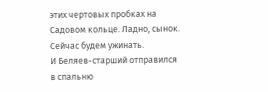этих чертовых пробках на Садовом кольце. Ладно, сынок. Сейчас будем ужинать.
И Беляев-старший отправился в спальню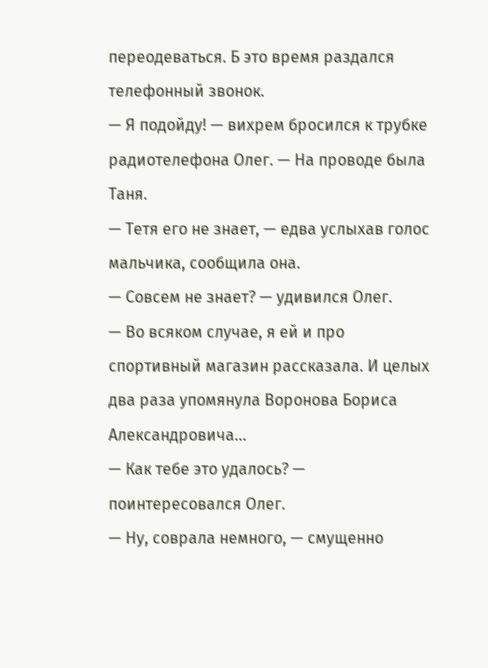переодеваться. Б это время раздался телефонный звонок.
— Я подойду! — вихрем бросился к трубке радиотелефона Олег. — На проводе была Таня.
— Тетя его не знает, — едва услыхав голос мальчика, сообщила она.
— Совсем не знает? — удивился Олег.
— Во всяком случае, я ей и про спортивный магазин рассказала. И целых два раза упомянула Воронова Бориса Александровича...
— Как тебе это удалось? — поинтересовался Олег.
— Ну, соврала немного, — смущенно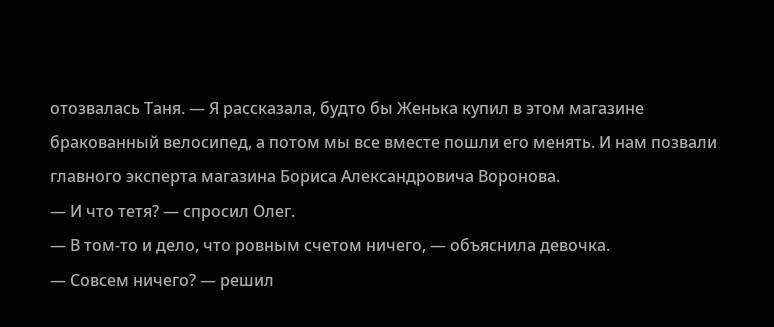отозвалась Таня. — Я рассказала, будто бы Женька купил в этом магазине бракованный велосипед, а потом мы все вместе пошли его менять. И нам позвали главного эксперта магазина Бориса Александровича Воронова.
— И что тетя? — спросил Олег.
— В том-то и дело, что ровным счетом ничего, — объяснила девочка.
— Совсем ничего? — решил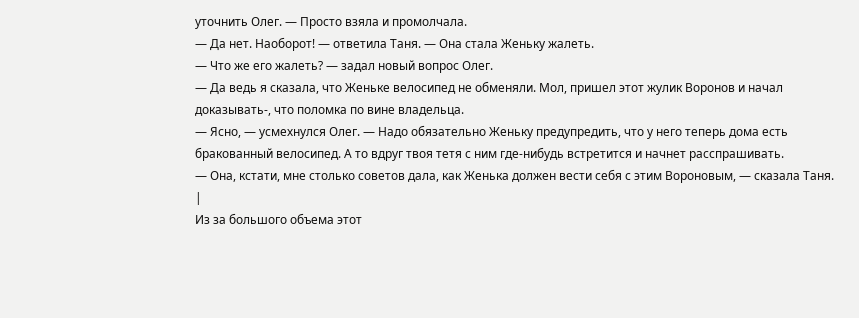уточнить Олег. — Просто взяла и промолчала.
— Да нет. Наоборот! — ответила Таня. — Она стала Женьку жалеть.
— Что же его жалеть? — задал новый вопрос Олег.
— Да ведь я сказала, что Женьке велосипед не обменяли. Мол, пришел этот жулик Воронов и начал доказывать-, что поломка по вине владельца.
— Ясно, — усмехнулся Олег. — Надо обязательно Женьку предупредить, что у него теперь дома есть бракованный велосипед. А то вдруг твоя тетя с ним где-нибудь встретится и начнет расспрашивать.
— Она, кстати, мне столько советов дала, как Женька должен вести себя с этим Вороновым, — сказала Таня.
|
Из за большого объема этот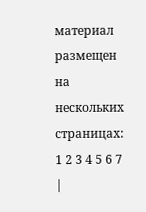материал размещен на нескольких страницах:
1 2 3 4 5 6 7 |